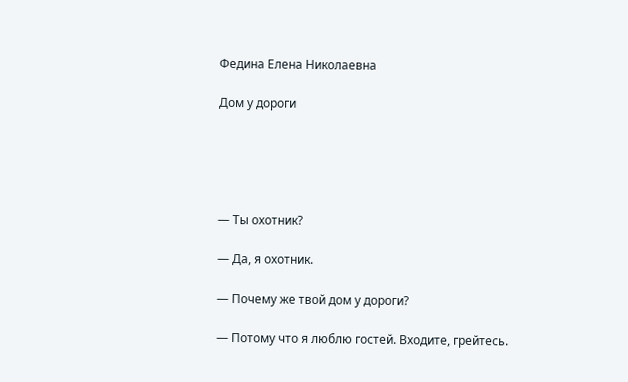Федина Елена Николаевна

Дом у дороги





— Ты охотник?

— Да, я охотник.

— Почему же твой дом у дороги?

— Потому что я люблю гостей. Входите, грейтесь.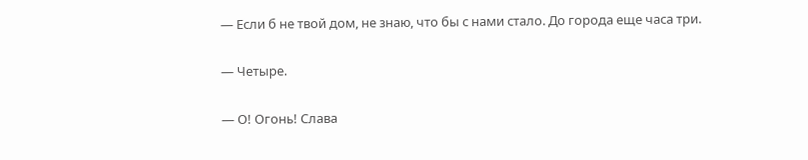— Если б не твой дом, не знаю, что бы с нами стало. До города еще часа три.

— Четыре.

— О! Огонь! Слава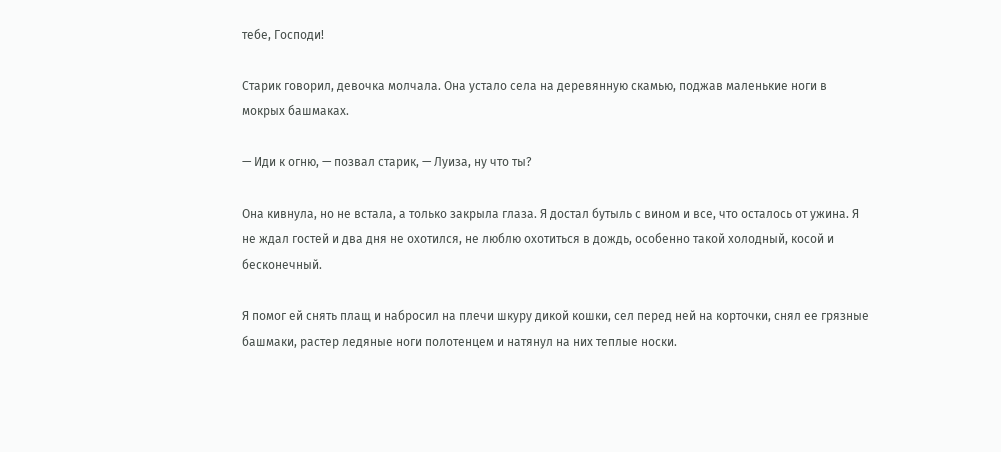тебе, Господи!

Старик говорил, девочка молчала. Она устало села на деревянную скамью, поджав маленькие ноги в мокрых башмаках.

— Иди к огню, — позвал старик, — Луиза, ну что ты?

Она кивнула, но не встала, а только закрыла глаза. Я достал бутыль с вином и все, что осталось от ужина. Я не ждал гостей и два дня не охотился, не люблю охотиться в дождь, особенно такой холодный, косой и бесконечный.

Я помог ей снять плащ и набросил на плечи шкуру дикой кошки, сел перед ней на корточки, снял ее грязные башмаки, растер ледяные ноги полотенцем и натянул на них теплые носки.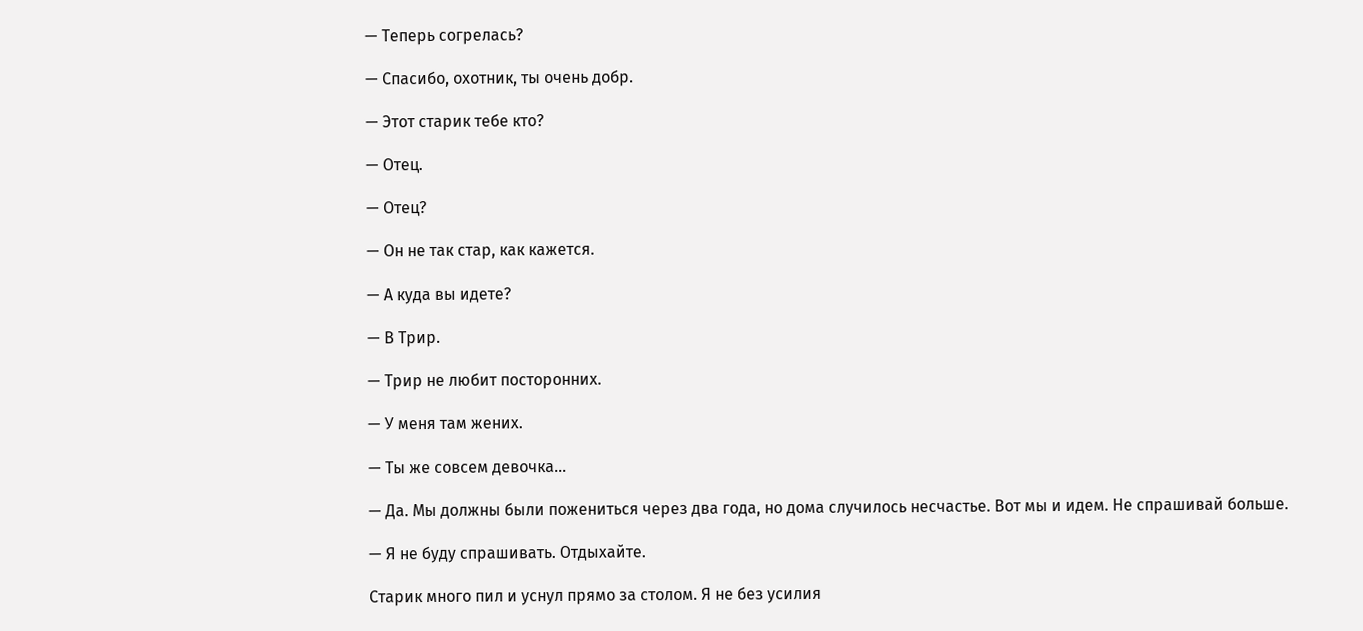— Теперь согрелась?

— Спасибо, охотник, ты очень добр.

— Этот старик тебе кто?

— Отец.

— Отец?

— Он не так стар, как кажется.

— А куда вы идете?

— В Трир.

— Трир не любит посторонних.

— У меня там жених.

— Ты же совсем девочка…

— Да. Мы должны были пожениться через два года, но дома случилось несчастье. Вот мы и идем. Не спрашивай больше.

— Я не буду спрашивать. Отдыхайте.

Старик много пил и уснул прямо за столом. Я не без усилия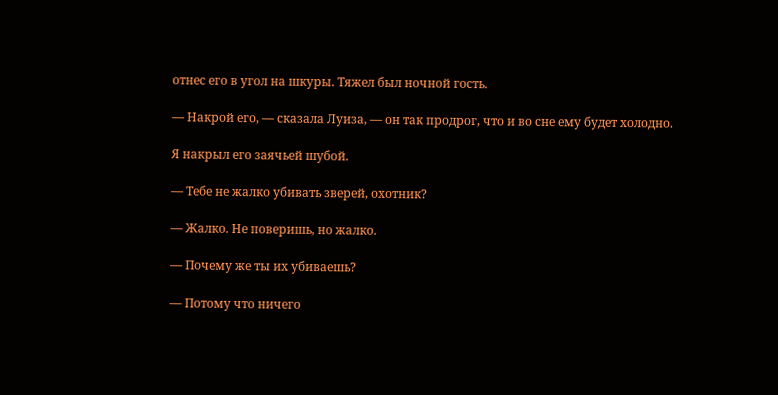отнес его в угол на шкуры. Тяжел был ночной гость.

— Накрой его, — сказала Луиза, — он так продрог, что и во сне ему будет холодно.

Я накрыл его заячьей шубой.

— Тебе не жалко убивать зверей, охотник?

— Жалко. Не поверишь, но жалко.

— Почему же ты их убиваешь?

— Потому что ничего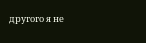другого я не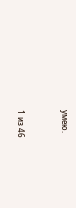умею.



1 из 46